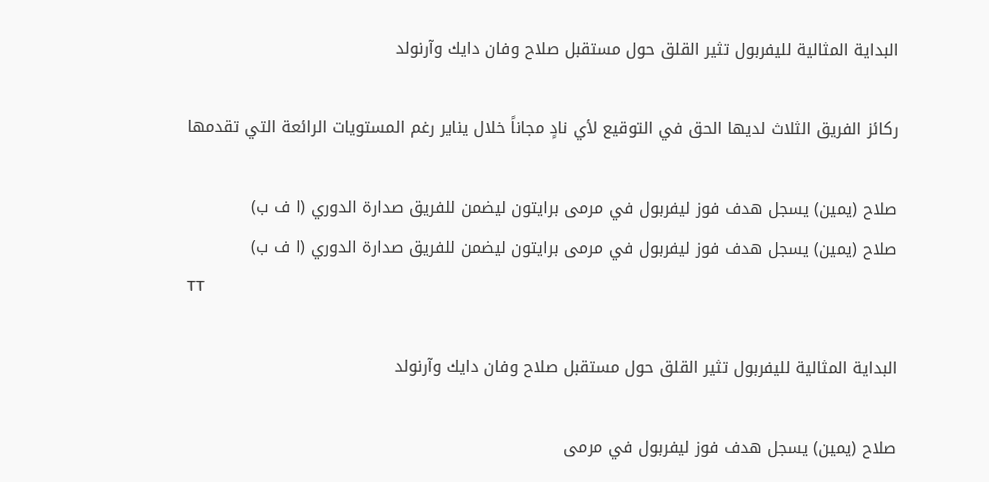البداية المثالية لليفربول تثير القلق حول مستقبل صلاح وفان دايك وآرنولد

ركائز الفريق الثلاث لديها الحق في التوقيع لأي نادٍ مجاناً خلال يناير رغم المستويات الرائعة التي تقدمها

صلاح (يمين) يسجل هدف فوز ليفربول في مرمى برايتون ليضمن للفريق صدارة الدوري (ا ف ب)
صلاح (يمين) يسجل هدف فوز ليفربول في مرمى برايتون ليضمن للفريق صدارة الدوري (ا ف ب)
TT

البداية المثالية لليفربول تثير القلق حول مستقبل صلاح وفان دايك وآرنولد

صلاح (يمين) يسجل هدف فوز ليفربول في مرمى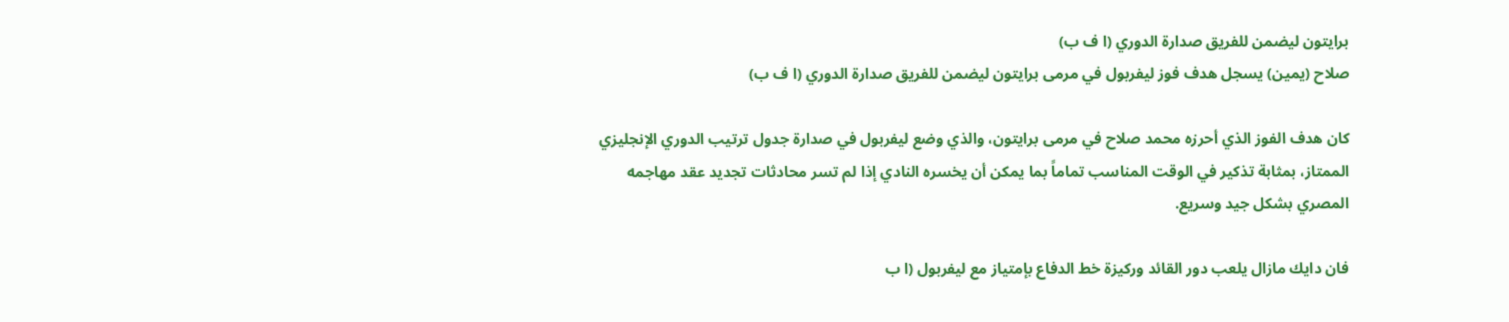برايتون ليضمن للفريق صدارة الدوري (ا ف ب)
صلاح (يمين) يسجل هدف فوز ليفربول في مرمى برايتون ليضمن للفريق صدارة الدوري (ا ف ب)

كان هدف الفوز الذي أحرزه محمد صلاح في مرمى برايتون، والذي وضع ليفربول في صدارة جدول ترتيب الدوري الإنجليزي الممتاز، بمثابة تذكير في الوقت المناسب تماماً بما يمكن أن يخسره النادي إذا لم تسر محادثات تجديد عقد مهاجمه المصري بشكل جيد وسريع.

فان دايك مازال يلعب دور القائد وركيزة خط الدفاع بإمتياز مع ليفربول (ا ب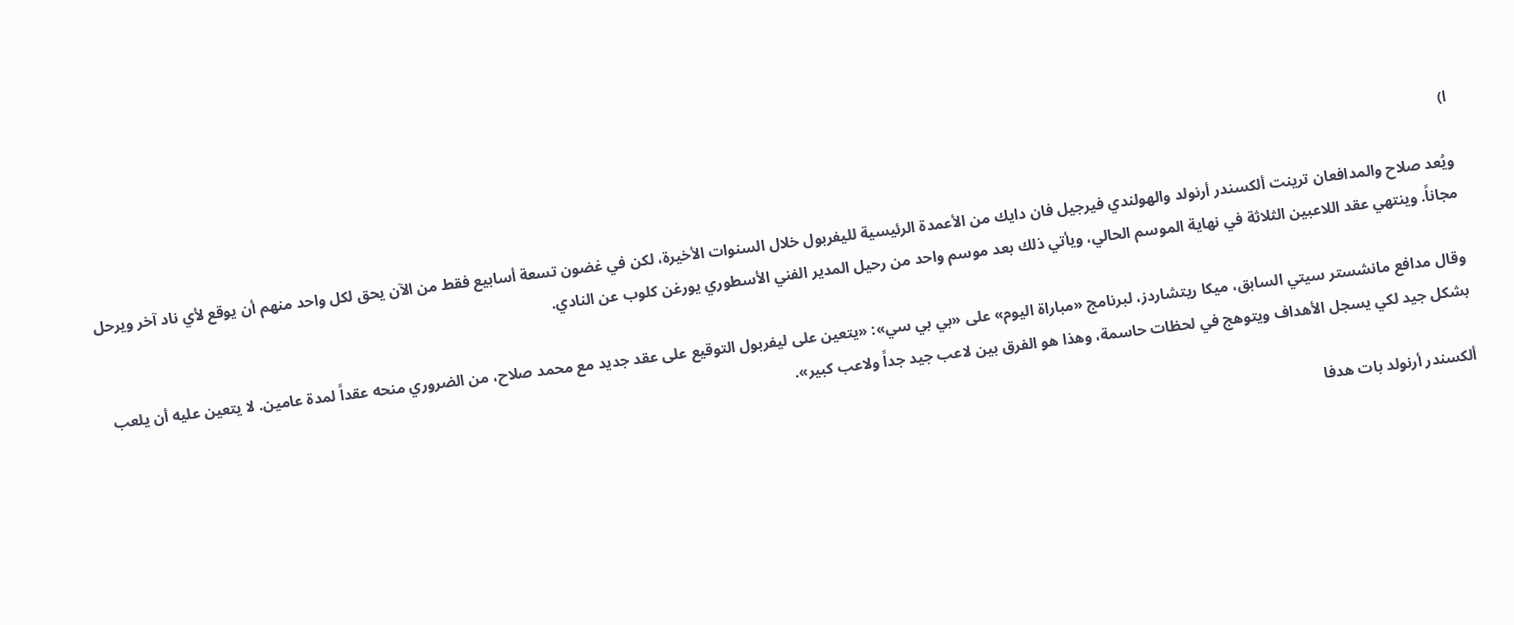ا)

ويُعد صلاح والمدافعان ترينت ألكسندر أرنولد والهولندي فيرجيل فان دايك من الأعمدة الرئيسية لليفربول خلال السنوات الأخيرة، لكن في غضون تسعة أسابيع فقط من الآن يحق لكل واحد منهم أن يوقع لأي ناد آخر ويرحل مجاناً. وينتهي عقد اللاعبين الثلاثة في نهاية الموسم الحالي، ويأتي ذلك بعد موسم واحد من رحيل المدير الفني الأسطوري يورغن كلوب عن النادي.

وقال مدافع مانشستر سيتي السابق، ميكا ريتشاردز، لبرنامج «مباراة اليوم» على «بي بي سي»: «يتعين على ليفربول التوقيع على عقد جديد مع محمد صلاح، من الضروري منحه عقداً لمدة عامين. لا يتعين عليه أن يلعب بشكل جيد لكي يسجل الأهداف ويتوهج في لحظات حاسمة، وهذا هو الفرق بين لاعب جيد جداً ولاعب كبير».

ألكسندر أرنولد بات هدفا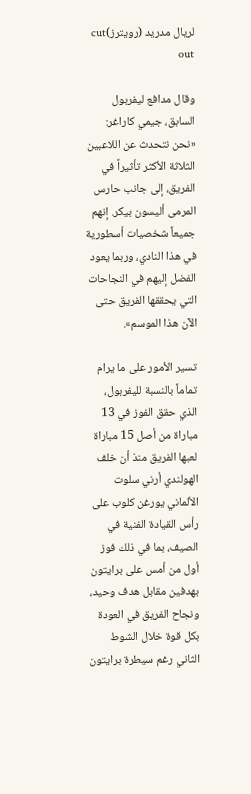لريال مدريد (رويترز)cut out

وقال مدافع ليفربول السابق، جيمي كاراغر: «نحن نتحدث عن اللاعبين الثلاثة الأكثر تأثيراً في الفريق، إلى جانب حارس المرمى أليسون بيكر. إنهم جميعاً شخصيات أسطورية في هذا النادي، وربما يعود الفضل إليهم في النجاحات التي يحققها الفريق حتى الآن هذا الموسم».

تسير الأمور على ما يرام تماماً بالنسبة لليفربول، الذي حقق الفوز في 13 مباراة من أصل 15 مباراة لعبها الفريق منذ أن خلف الهولندي أرني سلوت الألماني يورغن كلوب على رأس القيادة الفنية في الصيف، بما في ذلك فوز أول من أمس على برايتون بهدفين مقابل هدف وحيد، ونجاح الفريق في العودة بكل قوة خلال الشوط الثاني رغم سيطرة برايتون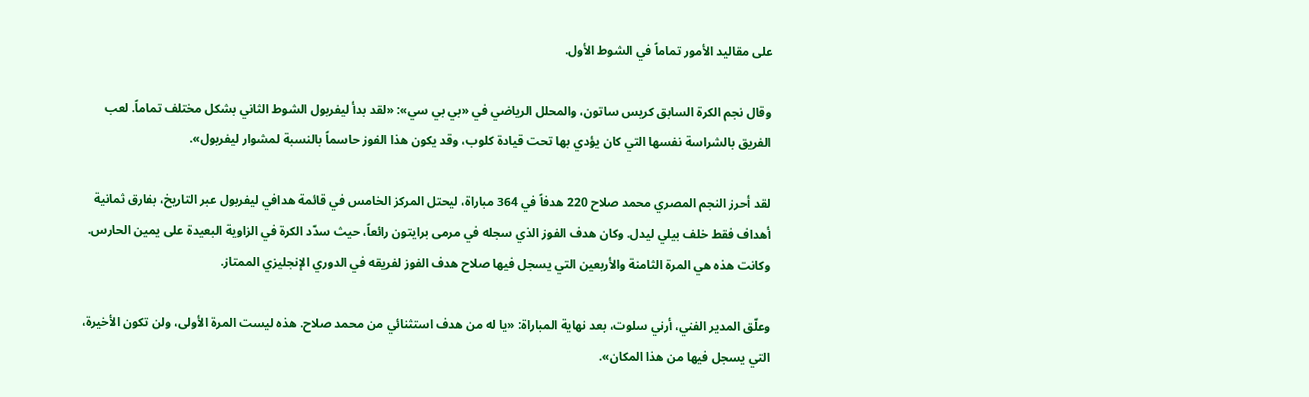على مقاليد الأمور تماماً في الشوط الأول.

وقال نجم الكرة السابق كريس ساتون، والمحلل الرياضي في «بي بي سي»: «لقد بدأ ليفربول الشوط الثاني بشكل مختلف تماماً. لعب الفريق بالشراسة نفسها التي كان يؤدي بها تحت قيادة كلوب، وقد يكون هذا الفوز حاسماً بالنسبة لمشوار ليفربول».

لقد أحرز النجم المصري محمد صلاح 220 هدفاً في 364 مباراة، ليحتل المركز الخامس في قائمة هدافي ليفربول عبر التاريخ، بفارق ثمانية أهداف فقط خلف بيلي ليدل. وكان هدف الفوز الذي سجله في مرمى برايتون رائعاً، حيث سدّد الكرة في الزاوية البعيدة على يمين الحارس. وكانت هذه هي المرة الثامنة والأربعين التي يسجل فيها صلاح هدف الفوز لفريقه في الدوري الإنجليزي الممتاز.

وعلّق المدير الفني، أرني سلوت، بعد نهاية المباراة: «يا له من هدف استثنائي من محمد صلاح. هذه ليست المرة الأولى، ولن تكون الأخيرة، التي يسجل فيها من هذا المكان».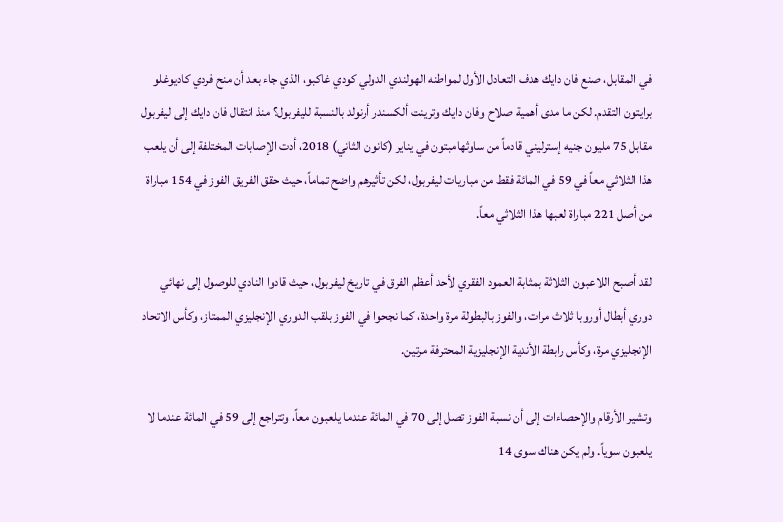في المقابل، صنع فان دايك هدف التعادل الأول لمواطنه الهولندي الدولي كودي غاكبو، الذي جاء بعد أن منح فردي كاديوغلو برايتون التقدم. لكن ما مدى أهمية صلاح وفان دايك وترينت ألكسندر أرنولد بالنسبة لليفربول؟ منذ انتقال فان دايك إلى ليفربول مقابل 75 مليون جنيه إسترليني قادماً من ساوثهامبتون في يناير (كانون الثاني) 2018، أدت الإصابات المختلفة إلى أن يلعب هذا الثلاثي معاً في 59 في المائة فقط من مباريات ليفربول، لكن تأثيرهم واضح تماماً، حيث حقق الفريق الفوز في 154 مباراة من أصل 221 مباراة لعبها هذا الثلاثي معاً.

لقد أصبح اللاعبون الثلاثة بمثابة العمود الفقري لأحد أعظم الفرق في تاريخ ليفربول، حيث قادوا النادي للوصول إلى نهائي دوري أبطال أوروبا ثلاث مرات، والفوز بالبطولة مرة واحدة، كما نجحوا في الفوز بلقب الدوري الإنجليزي الممتاز، وكأس الاتحاد الإنجليزي مرة، وكأس رابطة الأندية الإنجليزية المحترفة مرتين.

وتشير الأرقام والإحصاءات إلى أن نسبة الفوز تصل إلى 70 في المائة عندما يلعبون معاً، وتتراجع إلى 59 في المائة عندما لا يلعبون سوياً. ولم يكن هناك سوى 14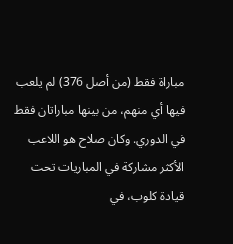مباراة فقط (من أصل 376) لم يلعب فيها أي منهم، من بينها مباراتان فقط في الدوري. وكان صلاح هو اللاعب الأكثر مشاركة في المباريات تحت قيادة كلوب، في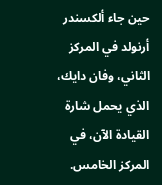حين جاء ألكسندر أرنولد في المركز الثاني، وفان دايك، الذي يحمل شارة القيادة الآن، في المركز الخامس.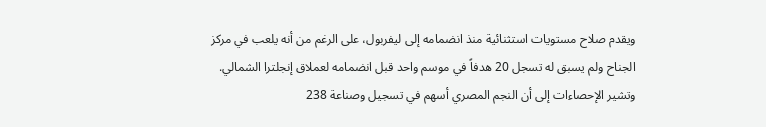ويقدم صلاح مستويات استثنائية منذ انضمامه إلى ليفربول، على الرغم من أنه يلعب في مركز الجناح ولم يسبق له تسجل 20 هدفاً في موسم واحد قبل انضمامه لعملاق إنجلترا الشمالي. وتشير الإحصاءات إلى أن النجم المصري أسهم في تسجيل وصناعة 238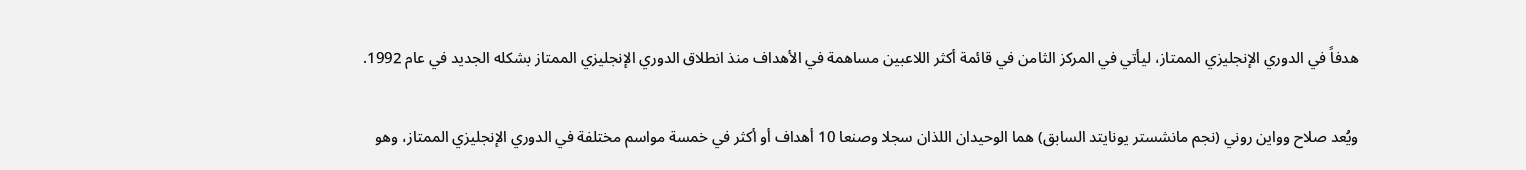هدفاً في الدوري الإنجليزي الممتاز، ليأتي في المركز الثامن في قائمة أكثر اللاعبين مساهمة في الأهداف منذ انطلاق الدوري الإنجليزي الممتاز بشكله الجديد في عام 1992.

ويُعد صلاح وواين روني (نجم مانشستر يونايتد السابق) هما الوحيدان اللذان سجلا وصنعا 10 أهداف أو أكثر في خمسة مواسم مختلفة في الدوري الإنجليزي الممتاز، وهو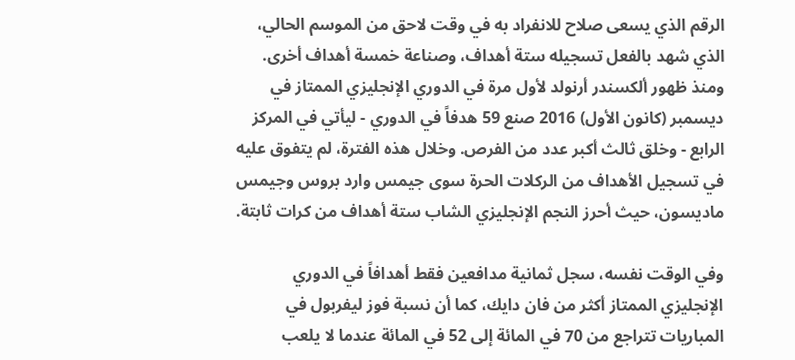الرقم الذي يسعى صلاح للانفراد به في وقت لاحق من الموسم الحالي، الذي شهد بالفعل تسجيله ستة أهداف، وصناعة خمسة أهداف أخرى. ومنذ ظهور ألكسندر أرنولد لأول مرة في الدوري الإنجليزي الممتاز في ديسمبر (كانون الأول) 2016 صنع 59 هدفاً في الدوري - ليأتي في المركز الرابع - وخلق ثالث أكبر عدد من الفرص. وخلال هذه الفترة، لم يتفوق عليه في تسجيل الأهداف من الركلات الحرة سوى جيمس وارد بروس وجيمس ماديسون، حيث أحرز النجم الإنجليزي الشاب ستة أهداف من كرات ثابتة.

وفي الوقت نفسه، سجل ثمانية مدافعين فقط أهدافاً في الدوري الإنجليزي الممتاز أكثر من فان دايك، كما أن نسبة فوز ليفربول في المباريات تتراجع من 70 في المائة إلى 52 في المائة عندما لا يلعب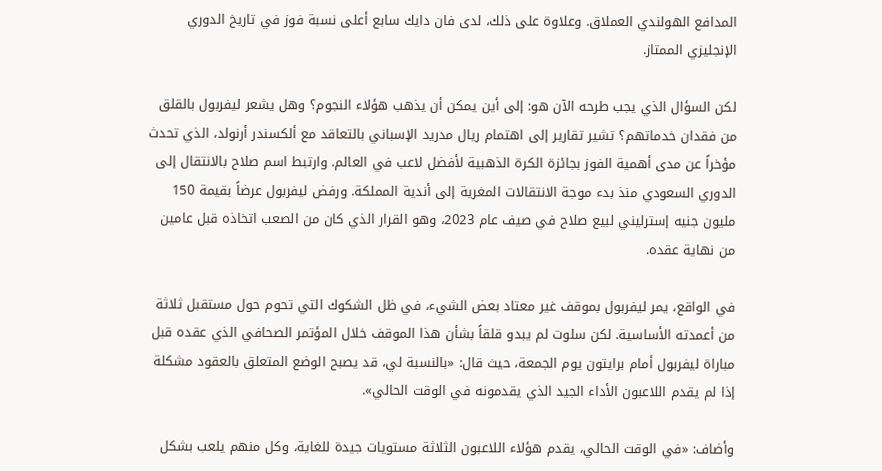المدافع الهولندي العملاق. وعلاوة على ذلك، لدى فان دايك سابع أعلى نسبة فوز في تاريخ الدوري الإنجليزي الممتاز.

لكن السؤال الذي يجب طرحه الآن هو: إلى أين يمكن أن يذهب هؤلاء النجوم؟ وهل يشعر ليفربول بالقلق من فقدان خدماتهم؟ تشير تقارير إلى اهتمام ريال مدريد الإسباني بالتعاقد مع ألكسندر أرنولد، الذي تحدث مؤخراً عن مدى أهمية الفوز بجائزة الكرة الذهبية لأفضل لاعب في العالم. وارتبط اسم صلاح بالانتقال إلى الدوري السعودي منذ بدء موجة الانتقالات المغرية إلى أندية المملكة. ورفض ليفربول عرضاً بقيمة 150 مليون جنيه إسترليني لبيع صلاح في صيف عام 2023، وهو القرار الذي كان من الصعب اتخاذه قبل عامين من نهاية عقده.

في الواقع، يمر ليفربول بموقف غير معتاد بعض الشيء، في ظل الشكوك التي تحوم حول مستقبل ثلاثة من أعمدته الأساسية. لكن سلوت لم يبدو قلقاً بشأن هذا الموقف خلال المؤتمر الصحافي الذي عقده قبل مباراة ليفربول أمام برايتون يوم الجمعة، حيث قال: «بالنسبة لي، قد يصبح الوضع المتعلق بالعقود مشكلة إذا لم يقدم اللاعبون الأداء الجيد الذي يقدمونه في الوقت الحالي».

وأضاف: «في الوقت الحالي، يقدم هؤلاء اللاعبون الثلاثة مستويات جيدة للغاية، وكل منهم يلعب بشكل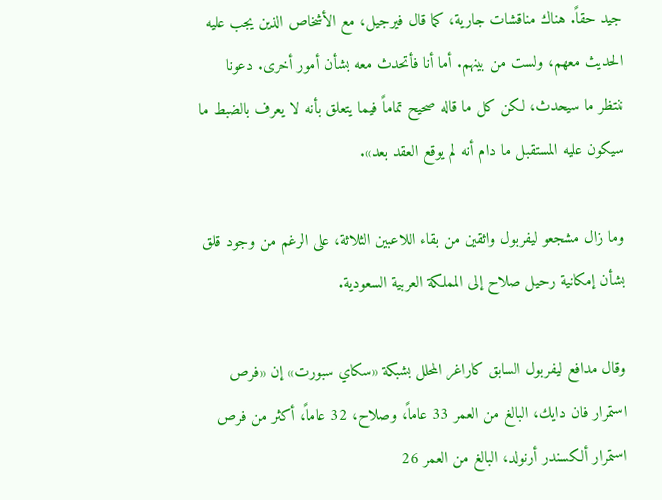جيد حقاً. هناك مناقشات جارية، كما قال فيرجيل، مع الأشخاص الذين يجب عليه الحديث معهم، ولست من بينهم. أما أنا فأتحدث معه بشأن أمور أخرى. دعونا ننتظر ما سيحدث، لكن كل ما قاله صحيح تماماً فيما يتعلق بأنه لا يعرف بالضبط ما سيكون عليه المستقبل ما دام أنه لم يوقع العقد بعد».

وما زال مشجعو ليفربول واثقين من بقاء اللاعبين الثلاثة، على الرغم من وجود قلق بشأن إمكانية رحيل صلاح إلى المملكة العربية السعودية.

وقال مدافع ليفربول السابق كاراغر المحلل بشبكة «سكاي سبورت» إن «فرص استمرار فان دايك، البالغ من العمر 33 عاماً، وصلاح، 32 عاماً، أكثر من فرص استمرار ألكسندر أرنولد، البالغ من العمر 26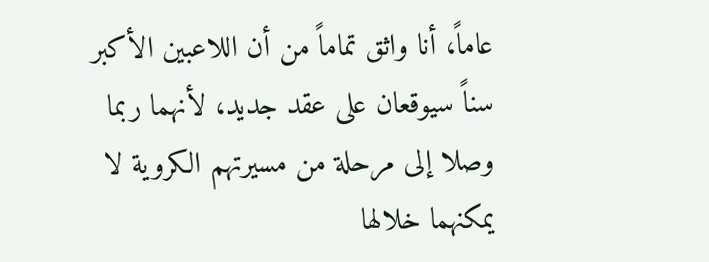عاماً، أنا واثق تماماً من أن اللاعبين الأكبر سناً سيوقعان على عقد جديد، لأنهما ربما وصلا إلى مرحلة من مسيرتهم الكروية لا يمكنهما خلالها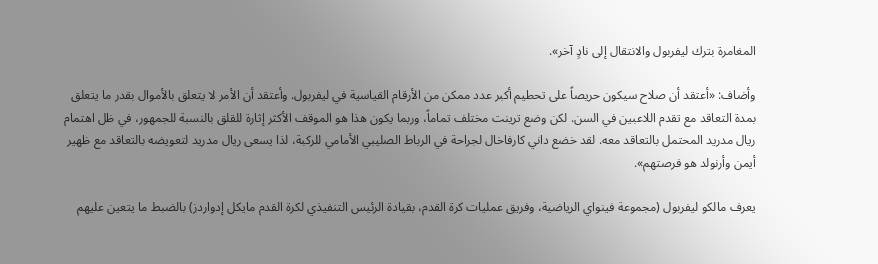المغامرة بترك ليفربول والانتقال إلى نادٍ آخر».

وأضاف: «أعتقد أن صلاح سيكون حريصاً على تحطيم أكبر عدد ممكن من الأرقام القياسية في ليفربول. وأعتقد أن الأمر لا يتعلق بالأموال بقدر ما يتعلق بمدة التعاقد مع تقدم اللاعبين في السن. لكن وضع ترينت مختلف تماماً، وربما يكون هذا هو الموقف الأكثر إثارة للقلق بالنسبة للجمهور، في ظل اهتمام ريال مدريد المحتمل بالتعاقد معه. لقد خضع داني كارفاخال لجراحة في الرباط الصليبي الأمامي للركبة، لذا يسعى ريال مدريد لتعويضه بالتعاقد مع ظهير أيمن وأرنولد هو فرصتهم».

يعرف مالكو ليفربول (مجموعة فينواي الرياضية، وفريق عمليات كرة القدم، بقيادة الرئيس التنفيذي لكرة القدم مايكل إدواردز) بالضبط ما يتعين عليهم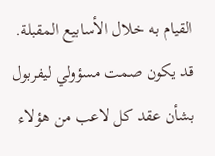القيام به خلال الأسابيع المقبلة. قد يكون صمت مسؤولي ليفربول بشأن عقد كل لاعب من هؤلاء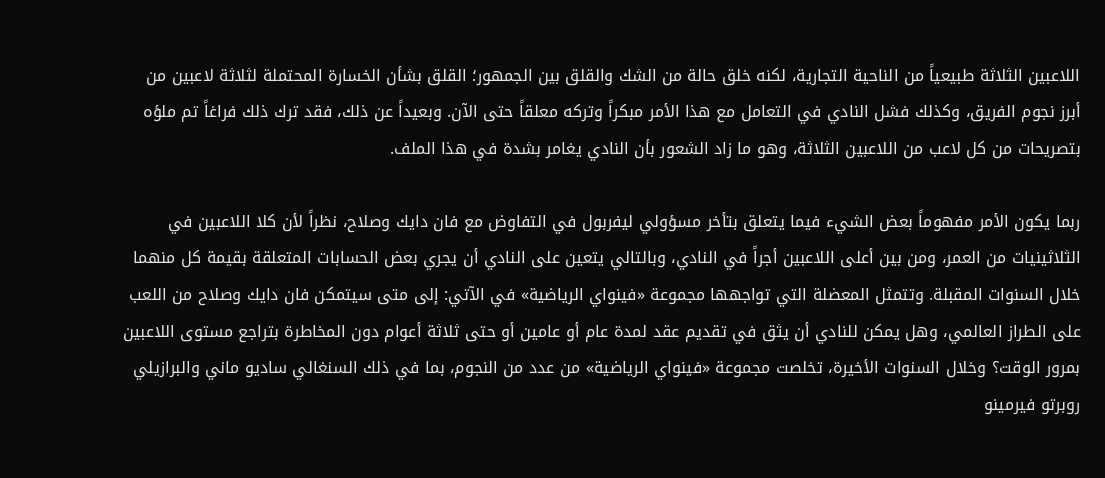اللاعبين الثلاثة طبيعياً من الناحية التجارية، لكنه خلق حالة من الشك والقلق بين الجمهور؛ القلق بشأن الخسارة المحتملة لثلاثة لاعبين من أبرز نجوم الفريق، وكذلك فشل النادي في التعامل مع هذا الأمر مبكراً وتركه معلقاً حتى الآن. وبعيداً عن ذلك، فقد ترك ذلك فراغاً تم ملؤه بتصريحات من كل لاعب من اللاعبين الثلاثة، وهو ما زاد الشعور بأن النادي يغامر بشدة في هذا الملف.

ربما يكون الأمر مفهوماً بعض الشيء فيما يتعلق بتأخر مسؤولي ليفربول في التفاوض مع فان دايك وصلاح، نظراً لأن كلا اللاعبين في الثلاثينيات من العمر، ومن بين أعلى اللاعبين أجراً في النادي، وبالتالي يتعين على النادي أن يجري بعض الحسابات المتعلقة بقيمة كل منهما خلال السنوات المقبلة. وتتمثل المعضلة التي تواجهها مجموعة «فينواي الرياضية» في الآتي: إلى متى سيتمكن فان دايك وصلاح من اللعب على الطراز العالمي، وهل يمكن للنادي أن يثق في تقديم عقد لمدة عام أو عامين أو حتى ثلاثة أعوام دون المخاطرة بتراجع مستوى اللاعبين بمرور الوقت؟ وخلال السنوات الأخيرة، تخلصت مجموعة «فينواي الرياضية» من عدد من النجوم، بما في ذلك السنغالي ساديو ماني والبرازيلي روبرتو فيرمينو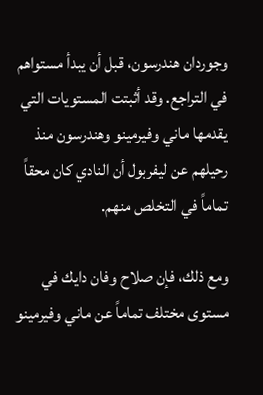وجوردان هندرسون، قبل أن يبدأ مستواهم في التراجع. وقد أثبتت المستويات التي يقدمها ماني وفيرمينو وهندرسون منذ رحيلهم عن ليفربول أن النادي كان محقاً تماماً في التخلص منهم.

ومع ذلك، فإن صلاح وفان دايك في مستوى مختلف تماماً عن ماني وفيرمينو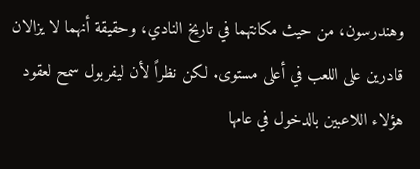وهندرسون، من حيث مكانتهما في تاريخ النادي، وحقيقة أنهما لا يزالان قادرين على اللعب في أعلى مستوى. لكن نظراً لأن ليفربول سمح لعقود هؤلاء اللاعبين بالدخول في عامها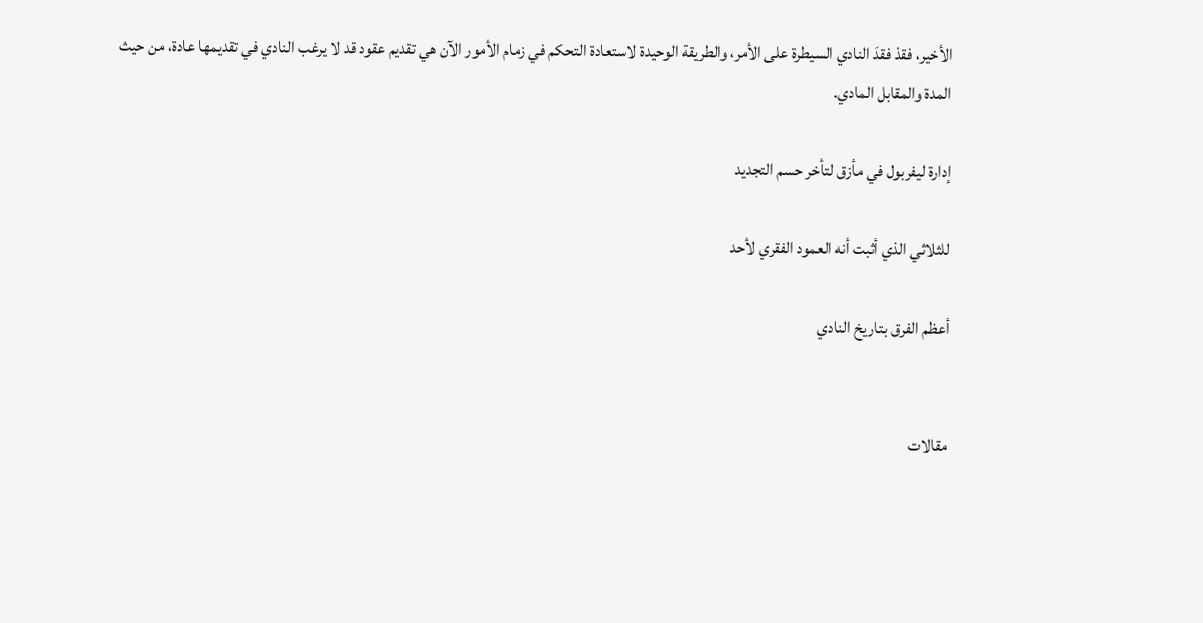الأخير، فقدْ فقدَ النادي السيطرة على الأمر، والطريقة الوحيدة لاستعادة التحكم في زمام الأمور الآن هي تقديم عقود قد لا يرغب النادي في تقديمها عادة، من حيث المدة والمقابل المادي.

إدارة ليفربول في مأزق لتأخر حسم التجديد

للثلاثي الذي أثبت أنه العمود الفقري لأحد

أعظم الفرق بتاريخ النادي


مقالات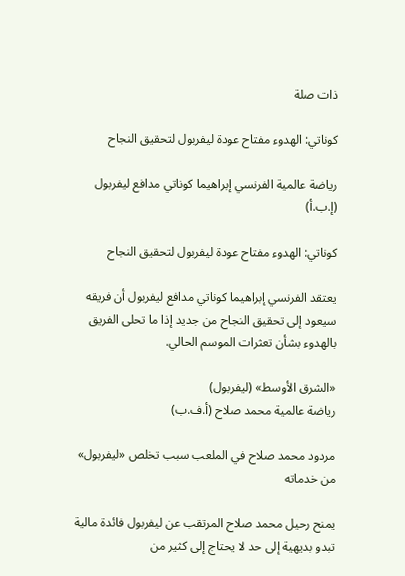ذات صلة

كوناتي: الهدوء مفتاح عودة ليفربول لتحقيق النجاح

رياضة عالمية الفرنسي إبراهيما كوناتي مدافع ليفربول (إ.ب.أ)

كوناتي: الهدوء مفتاح عودة ليفربول لتحقيق النجاح

يعتقد الفرنسي إبراهيما كوناتي مدافع ليفربول أن فريقه سيعود إلى تحقيق النجاح من جديد إذا ما تحلى الفريق بالهدوء بشأن تعثرات الموسم الحالي.

«الشرق الأوسط» (ليفربول)
رياضة عالمية محمد صلاح (أ.ف.ب)

مردود محمد صلاح في الملعب سبب تخلص «ليفربول» من خدماته

يمنح رحيل محمد صلاح المرتقب عن ليفربول فائدة مالية تبدو بديهية إلى حد لا يحتاج إلى كثير من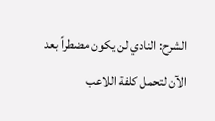الشرح: النادي لن يكون مضطراً بعد الآن لتحمل كلفة اللاعب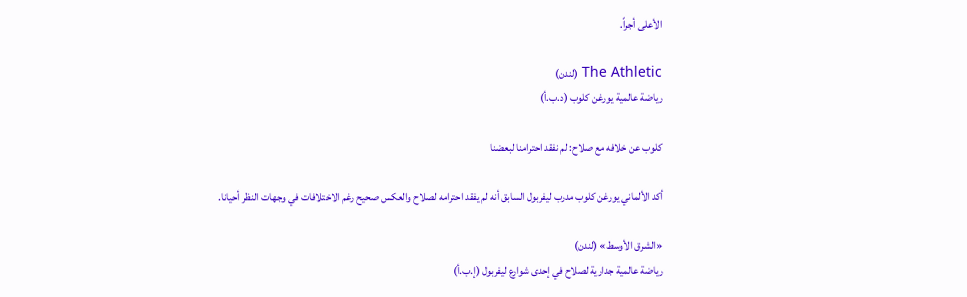الأعلى أجراً.

The Athletic (لندن)
رياضة عالمية يورغن كلوب (د.ب.أ)

كلوب عن خلافه مع صلاح: لم نفقد احترامنا لبعضنا

أكد الألماني يورغن كلوب مدرب ليفربول السابق أنه لم يفقد احترامه لصلاح والعكس صحيح رغم الاختلافات في وجهات النظر أحيانا.

«الشرق الأوسط» (لندن)
رياضة عالمية جدارية لصلاح في إحدى شوارع ليفربول (إ.ب.أ)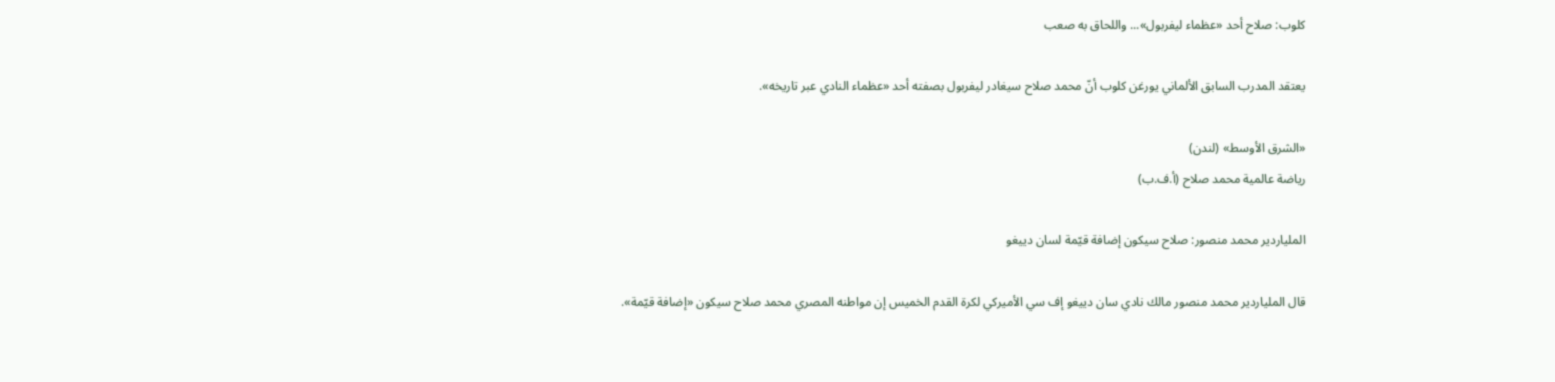كلوب: صلاح أحد «عظماء ليفربول»... واللحاق به صعب

يعتقد المدرب السابق الألماني يورغن كلوب أنّ محمد صلاح سيغادر ليفربول بصفته أحد «عظماء النادي عبر تاريخه».

«الشرق الأوسط» (لندن)
رياضة عالمية محمد صلاح (أ.ف.ب)

الملياردير محمد منصور: صلاح سيكون إضافة قيّمة لسان دييغو

قال الملياردير محمد منصور مالك نادي سان دييغو إف سي الأميركي لكرة القدم الخميس إن مواطنه المصري محمد صلاح سيكون «إضافة قيّمة».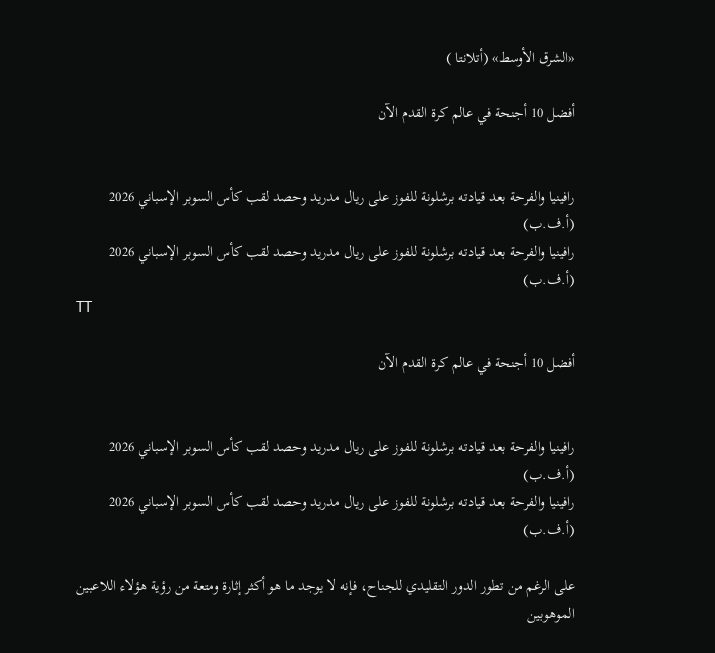«الشرق الأوسط» (أتلانتا )

أفضل 10 أجنحة في عالم كرة القدم الآن


رافينيا والفرحة بعد قيادته برشلونة للفوز على ريال مدريد وحصد لقب كأس السوبر الإسباني 2026 (أ.ف.ب)
رافينيا والفرحة بعد قيادته برشلونة للفوز على ريال مدريد وحصد لقب كأس السوبر الإسباني 2026 (أ.ف.ب)
TT

أفضل 10 أجنحة في عالم كرة القدم الآن


رافينيا والفرحة بعد قيادته برشلونة للفوز على ريال مدريد وحصد لقب كأس السوبر الإسباني 2026 (أ.ف.ب)
رافينيا والفرحة بعد قيادته برشلونة للفوز على ريال مدريد وحصد لقب كأس السوبر الإسباني 2026 (أ.ف.ب)

على الرغم من تطور الدور التقليدي للجناح، فإنه لا يوجد ما هو أكثر إثارة ومتعة من رؤية هؤلاء اللاعبين الموهوبين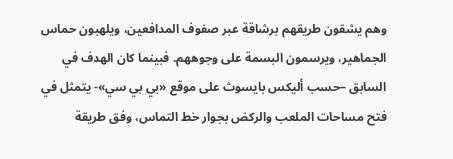وهم يشقون طريقهم برشاقة عبر صفوف المدافعين، ويلهبون حماس الجماهير، ويرسمون البسمة على وجوههم. فبينما كان الهدف في السابق –حسب أليكس بايسوث على موقع «بي بي سي»- يتمثل في فتح مساحات الملعب والركض بجوار خط التماس، وفق طريقة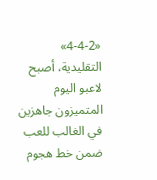«4-4-2» التقليدية، أصبح لاعبو اليوم المتميزون جاهزين في الغالب للعب ضمن خط هجوم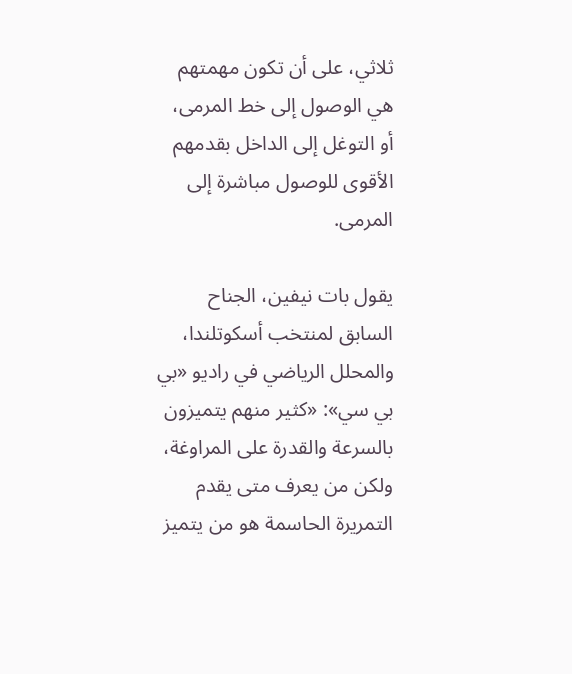ثلاثي، على أن تكون مهمتهم هي الوصول إلى خط المرمى، أو التوغل إلى الداخل بقدمهم الأقوى للوصول مباشرة إلى المرمى.

يقول بات نيفين، الجناح السابق لمنتخب أسكوتلندا، والمحلل الرياضي في راديو «بي بي سي»: «كثير منهم يتميزون بالسرعة والقدرة على المراوغة، ولكن من يعرف متى يقدم التمريرة الحاسمة هو من يتميز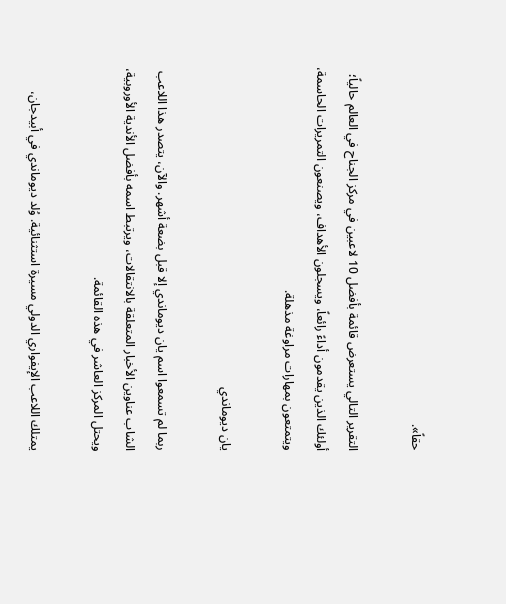حقاً».

التقرير التالي يستعرض قائمة بأفضل 10 لاعبين في مركز الجناح في العالم حالياً؛ أولئك الذين يقدمون أداءً رائعاً، ويسجلون الأهداف، ويصنعون التمريرات الحاسمة، ويتمتعون بمهارات مراوغة مذهلة.

يان ديوماندي

ربما لم تسمعوا اسم يان ديوماندي إلا قبل بضعة أشهر. والآن، يتصدر هذا اللاعب الشاب عناوين الأخبار المتعلقة بالانتقالات، ويرتبط اسمه بأفضل الأندية الأوروبية، ويحتل المركز العاشر في هذه القائمة.

يمتلك اللاعب الإيفواري الدولي مسيرة استثنائية. وُلد ديوماندي في أبيدجان،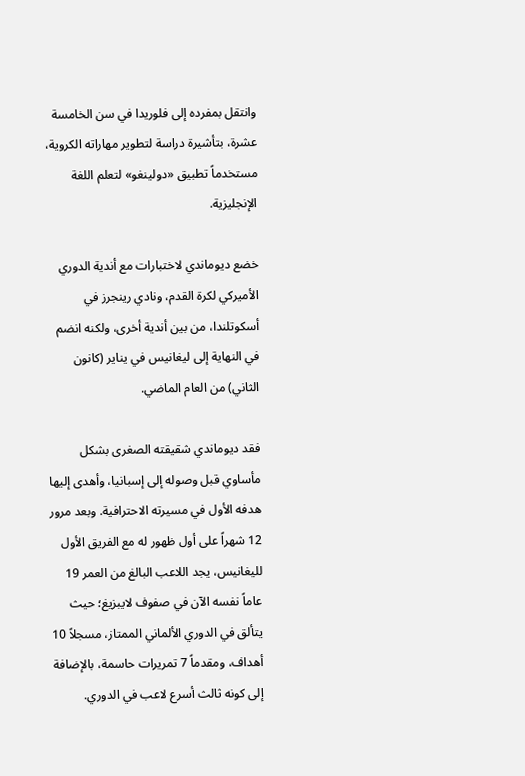وانتقل بمفرده إلى فلوريدا في سن الخامسة عشرة، بتأشيرة دراسة لتطوير مهاراته الكروية، مستخدماً تطبيق «دولينغو» لتعلم اللغة الإنجليزية.

خضع ديوماندي لاختبارات مع أندية الدوري الأميركي لكرة القدم، ونادي رينجرز في أسكوتلندا، من بين أندية أخرى، ولكنه انضم في النهاية إلى ليغانيس في يناير (كانون الثاني) من العام الماضي.

فقد ديوماندي شقيقته الصغرى بشكل مأساوي قبل وصوله إلى إسبانيا، وأهدى إليها هدفه الأول في مسيرته الاحترافية. وبعد مرور 12 شهراً على أول ظهور له مع الفريق الأول لليغانيس، يجد اللاعب البالغ من العمر 19 عاماً نفسه الآن في صفوف لايبزيغ؛ حيث يتألق في الدوري الألماني الممتاز، مسجلاً 10 أهداف، ومقدماً 7 تمريرات حاسمة، بالإضافة إلى كونه ثالث أسرع لاعب في الدوري.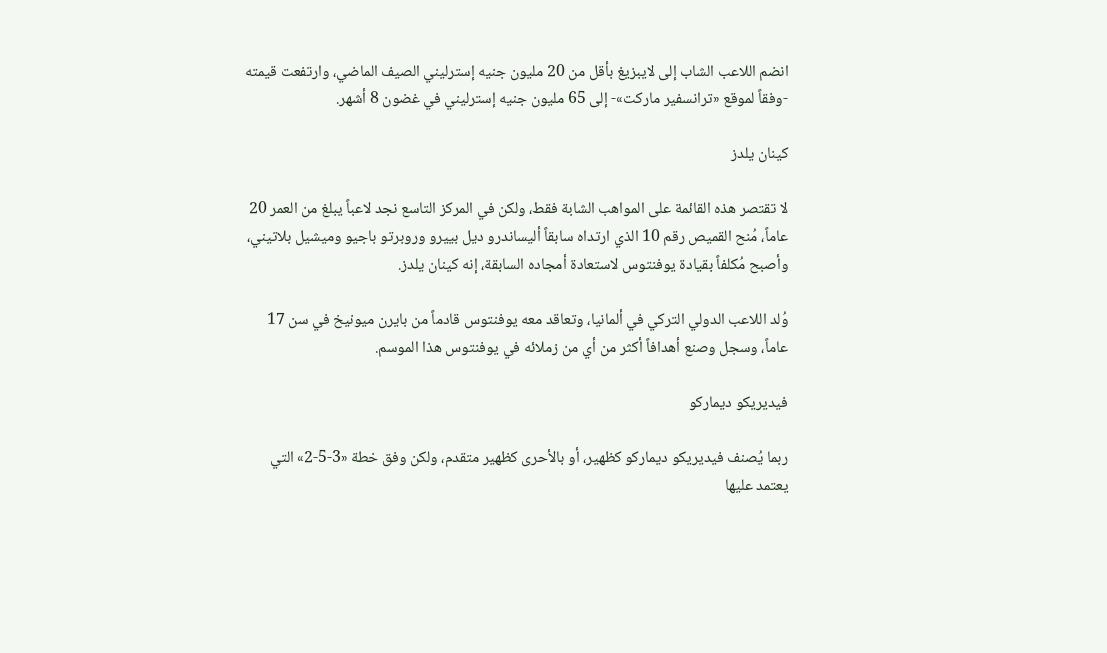انضم اللاعب الشاب إلى لايبزيغ بأقل من 20 مليون جنيه إسترليني الصيف الماضي، وارتفعت قيمته -وفقاً لموقع «ترانسفير ماركت»- إلى 65 مليون جنيه إسترليني في غضون 8 أشهر.

كينان يلدز

لا تقتصر هذه القائمة على المواهب الشابة فقط، ولكن في المركز التاسع نجد لاعباً يبلغ من العمر 20 عاماً، مُنح القميص رقم 10 الذي ارتداه سابقاً أليساندرو ديل بييرو وروبرتو باجيو وميشيل بلاتيني، وأصبح مُكلفاً بقيادة يوفنتوس لاستعادة أمجاده السابقة، إنه كينان يلدز.

وُلد اللاعب الدولي التركي في ألمانيا، وتعاقد معه يوفنتوس قادماً من بايرن ميونيخ في سن 17 عاماً، وسجل وصنع أهدافاً أكثر من أي من زملائه في يوفنتوس هذا الموسم.

فيديريكو ديماركو

ربما يُصنف فيديريكو ديماركو كظهير، أو بالأحرى كظهير متقدم، ولكن وفق خطة «3-5-2» التي يعتمد عليها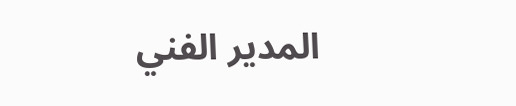المدير الفني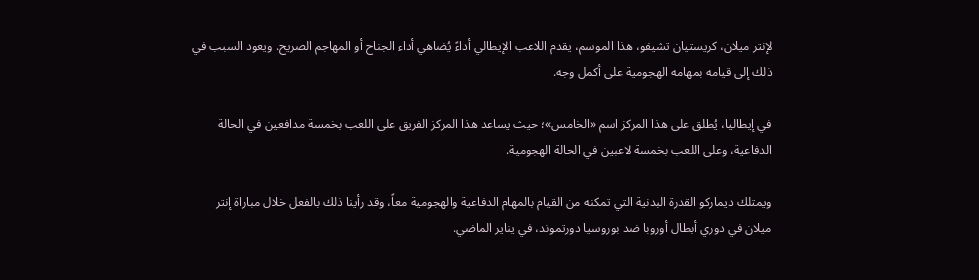لإنتر ميلان، كريستيان تشيفو، هذا الموسم، يقدم اللاعب الإيطالي أداءً يُضاهي أداء الجناح أو المهاجم الصريح. ويعود السبب في ذلك إلى قيامه بمهامه الهجومية على أكمل وجه.

في إيطاليا، يُطلق على هذا المركز اسم «الخامس»؛ حيث يساعد هذا المركز الفريق على اللعب بخمسة مدافعين في الحالة الدفاعية، وعلى اللعب بخمسة لاعبين في الحالة الهجومية.

ويمتلك ديماركو القدرة البدنية التي تمكنه من القيام بالمهام الدفاعية والهجومية معاً، وقد رأينا ذلك بالفعل خلال مباراة إنتر ميلان في دوري أبطال أوروبا ضد بوروسيا دورتموند، في يناير الماضي.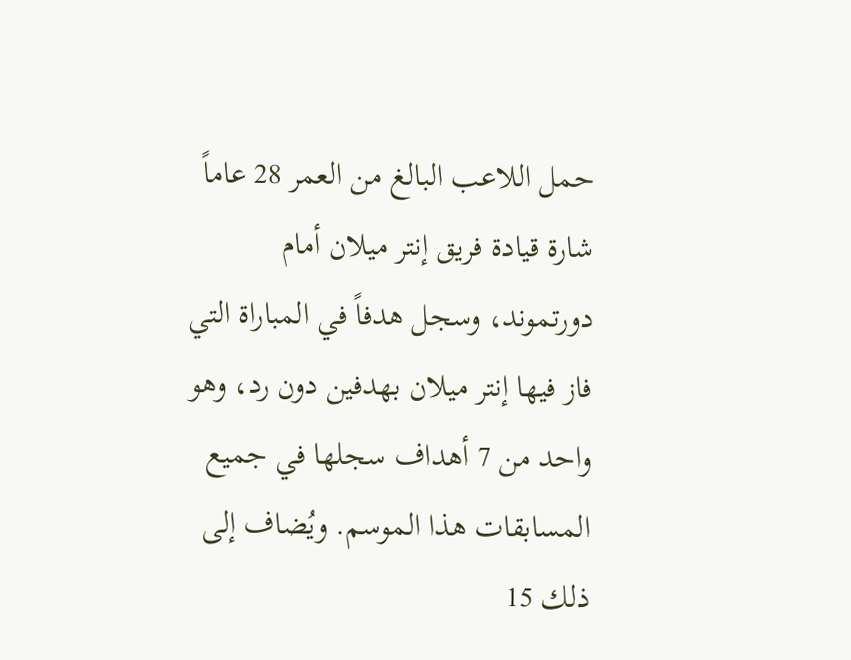حمل اللاعب البالغ من العمر 28 عاماً شارة قيادة فريق إنتر ميلان أمام دورتموند، وسجل هدفاً في المباراة التي فاز فيها إنتر ميلان بهدفين دون رد، وهو واحد من 7 أهداف سجلها في جميع المسابقات هذا الموسم. ويُضاف إلى ذلك 15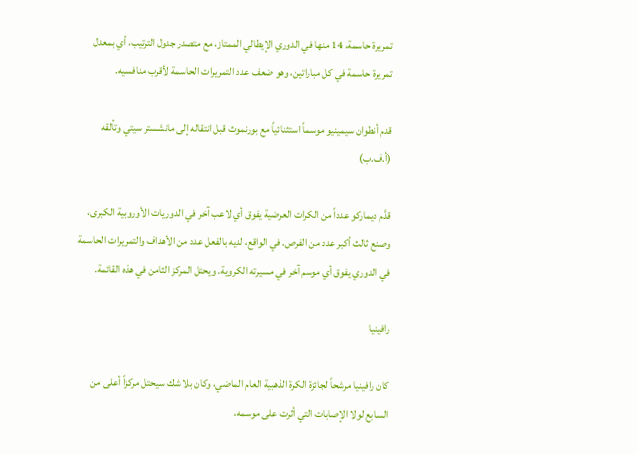تمريرة حاسمة، 14 منها في الدوري الإيطالي الممتاز، مع متصدر جدول الترتيب، أي بمعدل تمريرة حاسمة في كل مباراتين، وهو ضعف عدد التمريرات الحاسمة لأقرب منافسيه.

قدم أنطوان سيمينيو موسماً استثنائياً مع بورنموث قبل انتقاله إلى مانشستر سيتي وتألقه (أ.ف.ب)

قدَّم ديماركو عدداً من الكرات العرضية يفوق أي لاعب آخر في الدوريات الأوروبية الكبرى، وصنع ثالث أكبر عدد من الفرص. في الواقع، لديه بالفعل عدد من الأهداف والتمريرات الحاسمة في الدوري يفوق أي موسم آخر في مسيرته الكروية. ويحتل المركز الثامن في هذه القائمة.

رافينيا

كان رافينيا مرشحاً لجائزة الكرة الذهبية العام الماضي، وكان بلا شك سيحتل مركزاً أعلى من السابع لولا الإصابات التي أثرت على موسمه،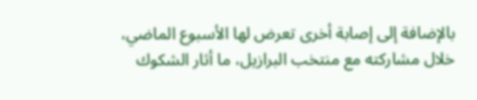بالإضافة إلى إصابة أخرى تعرض لها الأسبوع الماضي، خلال مشاركته مع منتخب البرازيل، ما أثار الشكوك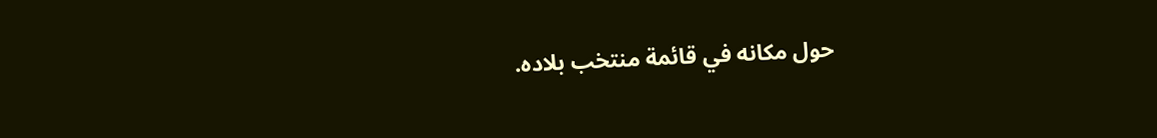حول مكانه في قائمة منتخب بلاده.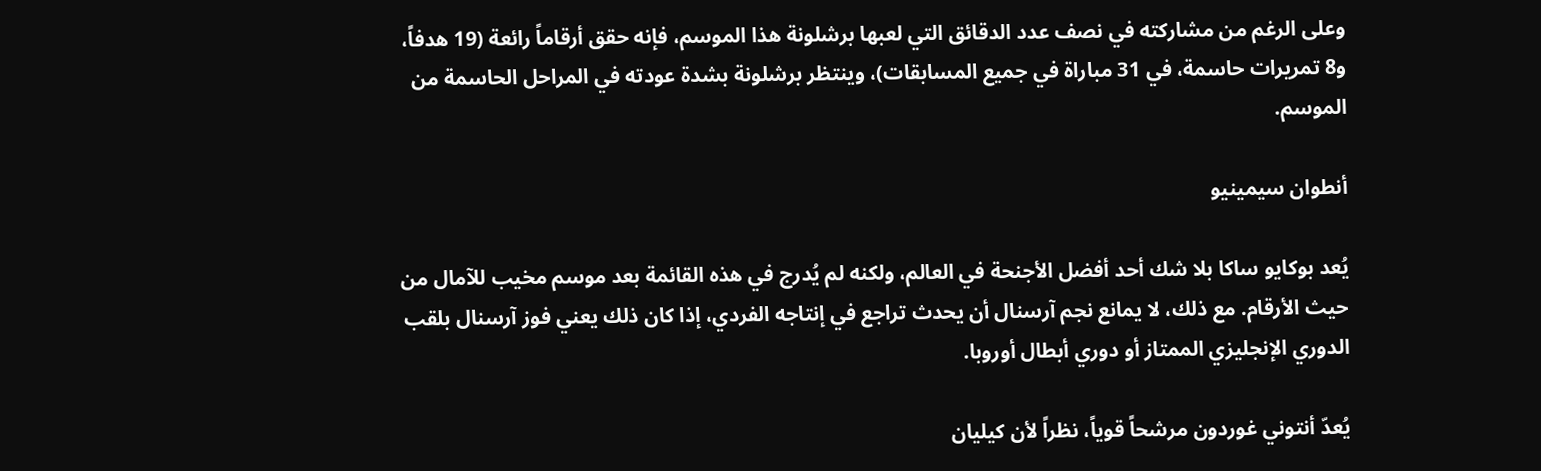وعلى الرغم من مشاركته في نصف عدد الدقائق التي لعبها برشلونة هذا الموسم، فإنه حقق أرقاماً رائعة (19 هدفاً، و8 تمريرات حاسمة، في 31 مباراة في جميع المسابقات)، وينتظر برشلونة بشدة عودته في المراحل الحاسمة من الموسم.

أنطوان سيمينيو

يُعد بوكايو ساكا بلا شك أحد أفضل الأجنحة في العالم، ولكنه لم يُدرج في هذه القائمة بعد موسم مخيب للآمال من حيث الأرقام. مع ذلك، لا يمانع نجم آرسنال أن يحدث تراجع في إنتاجه الفردي، إذا كان ذلك يعني فوز آرسنال بلقب الدوري الإنجليزي الممتاز أو دوري أبطال أوروبا.

يُعدّ أنتوني غوردون مرشحاً قوياً، نظراً لأن كيليان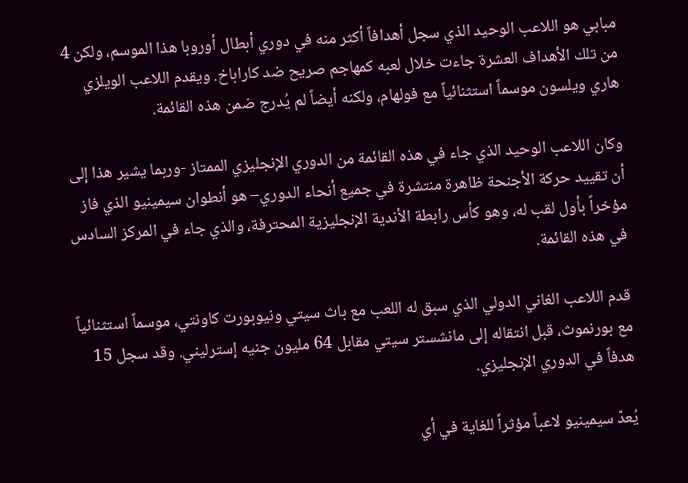مبابي هو اللاعب الوحيد الذي سجل أهدافاً أكثر منه في دوري أبطال أوروبا هذا الموسم، ولكن 4 من تلك الأهداف العشرة جاءت خلال لعبه كمهاجم صريح ضد كاراباخ. ويقدم اللاعب الويلزي هاري ويلسون موسماً استثنائياً مع فولهام، ولكنه أيضاً لم يُدرج ضمن هذه القائمة.

وكان اللاعب الوحيد الذي جاء في هذه القائمة من الدوري الإنجليزي الممتاز -وربما يشير هذا إلى أن تقييد حركة الأجنحة ظاهرة منتشرة في جميع أنحاء الدوري– هو أنطوان سيمينيو الذي فاز مؤخراً بأول لقب له، وهو كأس رابطة الأندية الإنجليزية المحترفة، والذي جاء في المركز السادس في هذه القائمة.

قدم اللاعب الغاني الدولي الذي سبق له اللعب مع باث سيتي ونيوبورت كاونتي، موسماً استثنائياً مع بورنموث، قبل انتقاله إلى مانشستر سيتي مقابل 64 مليون جنيه إسترليني. وقد سجل 15 هدفاً في الدوري الإنجليزي.

يُعدّ سيمينيو لاعباً مؤثراً للغاية في أي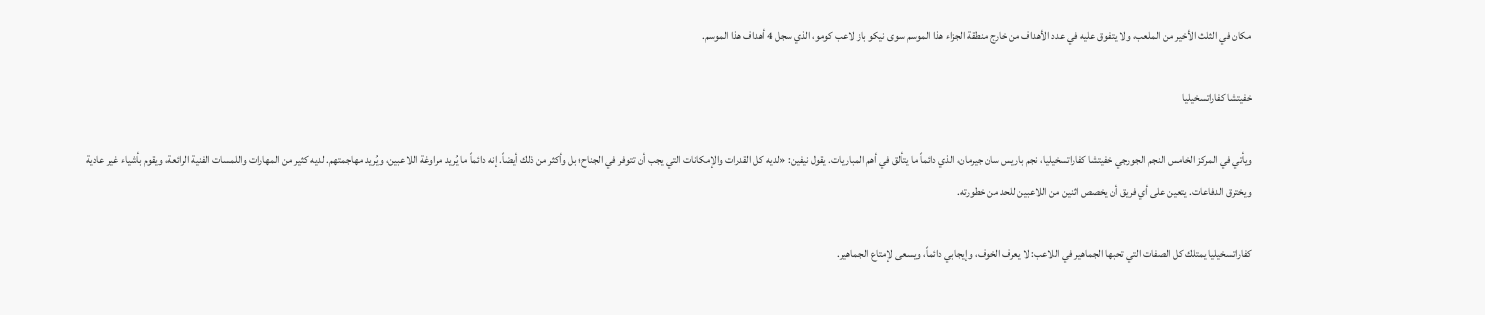مكان في الثلث الأخير من الملعب، ولا يتفوق عليه في عدد الأهداف من خارج منطقة الجزاء هذا الموسم سوى نيكو باز لاعب كومو، الذي سجل 4 أهداف هذا الموسم.

خفيتشا كفاراتسخيليا

ويأتي في المركز الخامس النجم الجورجي خفيتشا كفاراتسخيليا، نجم باريس سان جيرمان، الذي دائماً ما يتألق في أهم المباريات. يقول نيفين: «لديه كل القدرات والإمكانات التي يجب أن تتوفر في الجناح؛ بل وأكثر من ذلك أيضاً. إنه دائماً ما يُريد مراوغة اللاعبين، ويُريد مهاجمتهم. لديه كثير من المهارات واللمسات الفنية الرائعة، ويقوم بأشياء غير عادية ويخترق الدفاعات. يتعين على أي فريق أن يخصص اثنين من اللاعبين للحد من خطورته.

كفاراتسخيليا يمتلك كل الصفات التي تحبها الجماهير في اللاعب: لا يعرف الخوف، وإيجابي دائماً، ويسعى لإمتاع الجماهير.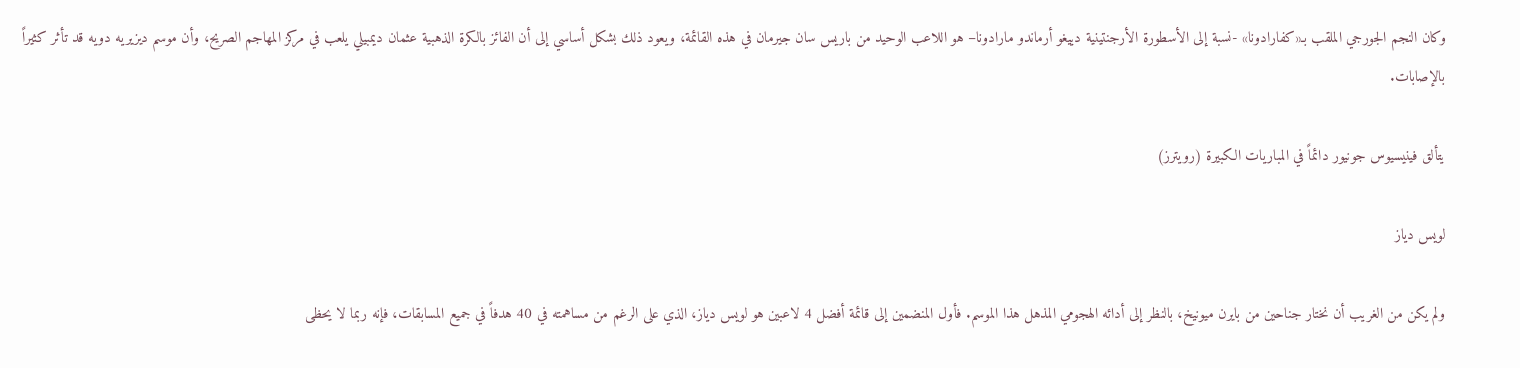وكان النجم الجورجي الملقب بـ«كفارادونا» -نسبة إلى الأسطورة الأرجنتينية دييغو أرماندو مارادونا– هو اللاعب الوحيد من باريس سان جيرمان في هذه القائمة، ويعود ذلك بشكل أساسي إلى أن الفائز بالكرة الذهبية عثمان ديمبيلي يلعب في مركز المهاجم الصريح، وأن موسم ديزيريه دويه قد تأثر كثيراً بالإصابات.

يتألق فينيسيوس جونيور دائماً في المباريات الكبيرة (رويترز)

لويس دياز

ولم يكن من الغريب أن نختار جناحين من بايرن ميونيخ، بالنظر إلى أدائه الهجومي المذهل هذا الموسم. فأول المنضمين إلى قائمة أفضل 4 لاعبين هو لويس دياز، الذي على الرغم من مساهمته في 40 هدفاً في جميع المسابقات، فإنه ربما لا يحظى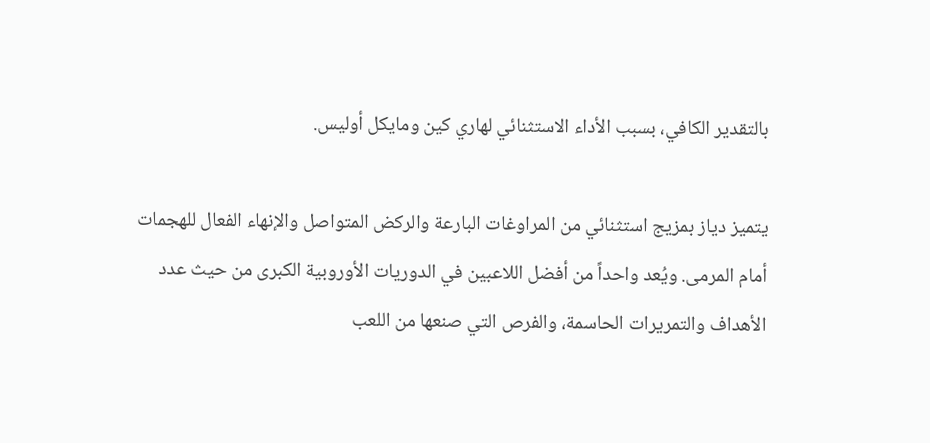بالتقدير الكافي، بسبب الأداء الاستثنائي لهاري كين ومايكل أوليس.

يتميز دياز بمزيج استثنائي من المراوغات البارعة والركض المتواصل والإنهاء الفعال للهجمات أمام المرمى. ويُعد واحداً من أفضل اللاعبين في الدوريات الأوروبية الكبرى من حيث عدد الأهداف والتمريرات الحاسمة، والفرص التي صنعها من اللعب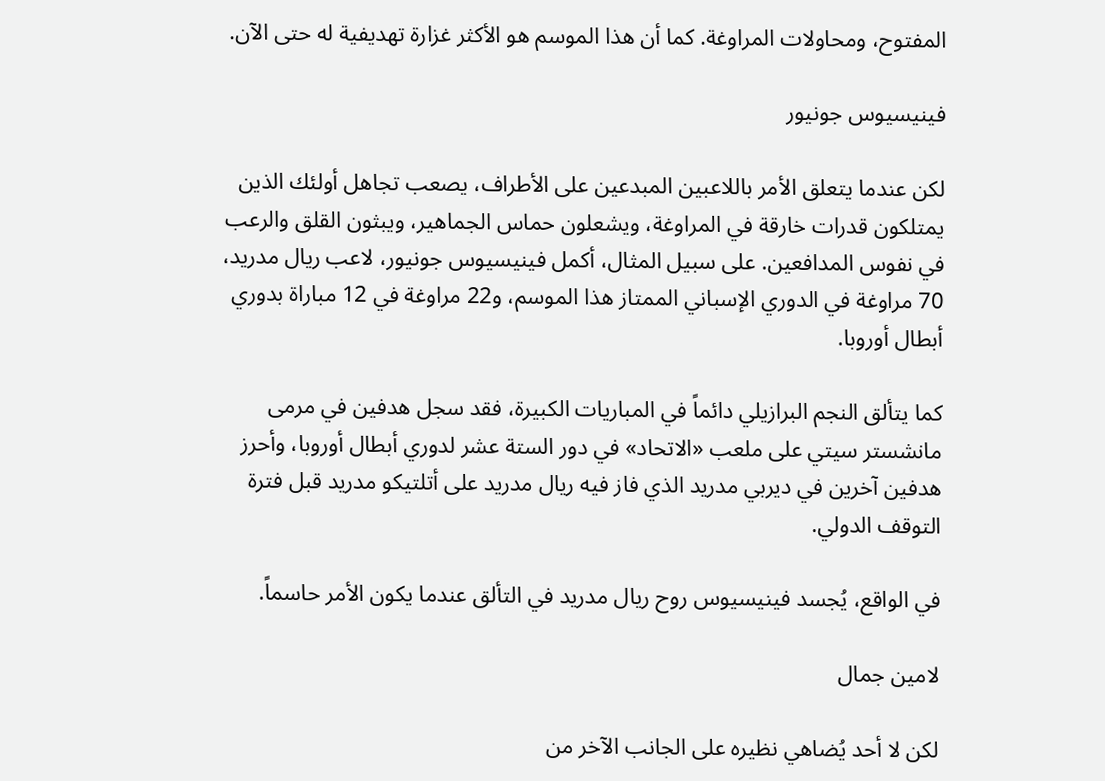المفتوح، ومحاولات المراوغة. كما أن هذا الموسم هو الأكثر غزارة تهديفية له حتى الآن.

فينيسيوس جونيور

لكن عندما يتعلق الأمر باللاعبين المبدعين على الأطراف، يصعب تجاهل أولئك الذين يمتلكون قدرات خارقة في المراوغة، ويشعلون حماس الجماهير، ويبثون القلق والرعب في نفوس المدافعين. على سبيل المثال، أكمل فينيسيوس جونيور، لاعب ريال مدريد، 70 مراوغة في الدوري الإسباني الممتاز هذا الموسم، و22 مراوغة في 12 مباراة بدوري أبطال أوروبا.

كما يتألق النجم البرازيلي دائماً في المباريات الكبيرة، فقد سجل هدفين في مرمى مانشستر سيتي على ملعب «الاتحاد» في دور الستة عشر لدوري أبطال أوروبا، وأحرز هدفين آخرين في ديربي مدريد الذي فاز فيه ريال مدريد على أتلتيكو مدريد قبل فترة التوقف الدولي.

في الواقع، يُجسد فينيسيوس روح ريال مدريد في التألق عندما يكون الأمر حاسماً.

لامين جمال

لكن لا أحد يُضاهي نظيره على الجانب الآخر من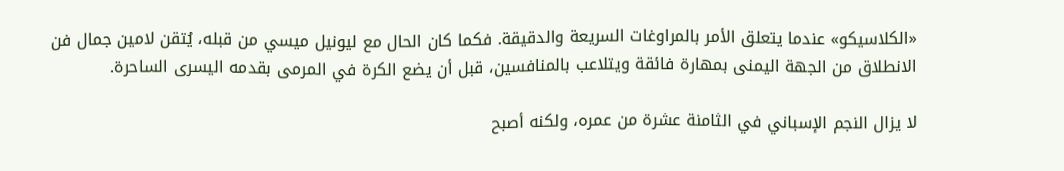«الكلاسيكو» عندما يتعلق الأمر بالمراوغات السريعة والدقيقة. فكما كان الحال مع ليونيل ميسي من قبله، يُتقن لامين جمال فن الانطلاق من الجهة اليمنى بمهارة فائقة ويتلاعب بالمنافسين، قبل أن يضع الكرة في المرمى بقدمه اليسرى الساحرة.

لا يزال النجم الإسباني في الثامنة عشرة من عمره، ولكنه أصبح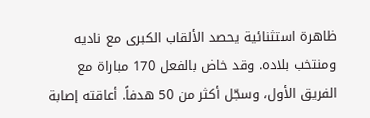ظاهرة استثنائية يحصد الألقاب الكبرى مع ناديه ومنتخب بلاده. وقد خاض بالفعل 170 مباراة مع الفريق الأول، وسجّل أكثر من 50 هدفاً. أعاقته إصابة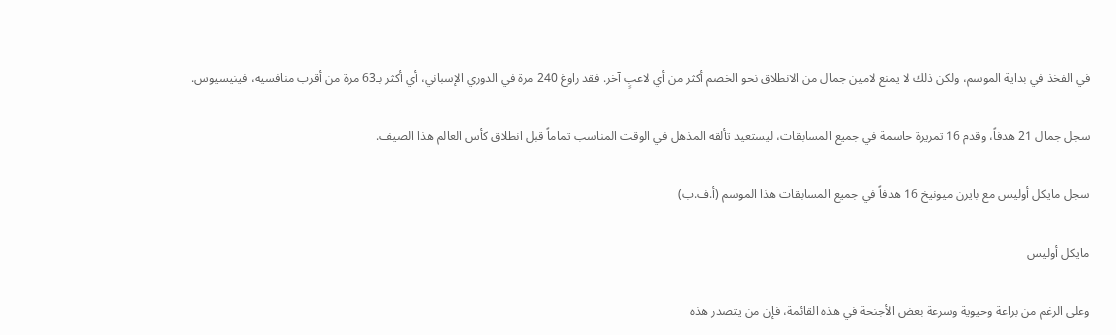في الفخذ في بداية الموسم، ولكن ذلك لا يمنع لامين جمال من الانطلاق نحو الخصم أكثر من أي لاعبٍ آخر. فقد راوغ 240 مرة في الدوري الإسباني، أي أكثر بـ63 مرة من أقرب منافسيه، فينيسيوس.

سجل جمال 21 هدفاً، وقدم 16 تمريرة حاسمة في جميع المسابقات، ليستعيد تألقه المذهل في الوقت المناسب تماماً قبل انطلاق كأس العالم هذا الصيف.

سجل مايكل أوليس مع بايرن ميونيخ 16 هدفاً في جميع المسابقات هذا الموسم (أ.ف.ب)

مايكل أوليس

وعلى الرغم من براعة وحيوية وسرعة بعض الأجنحة في هذه القائمة، فإن من يتصدر هذه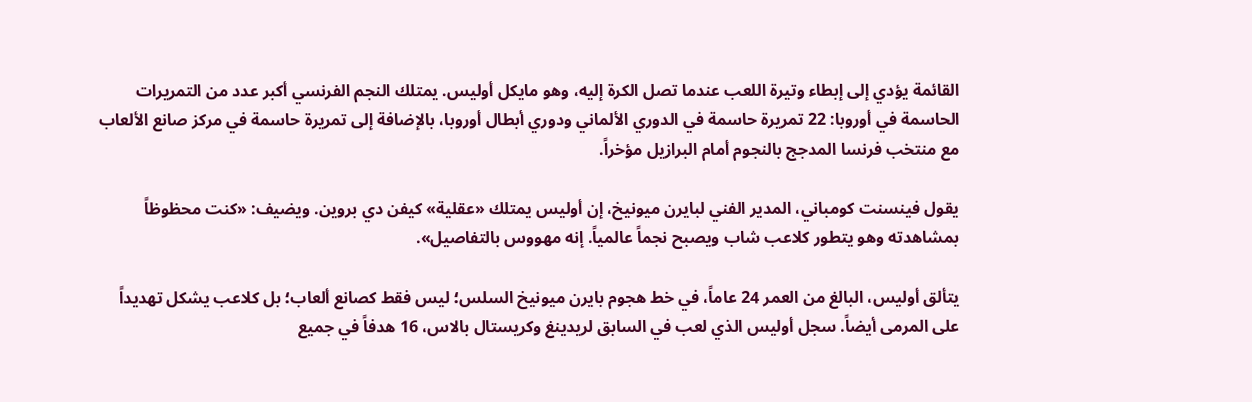القائمة يؤدي إلى إبطاء وتيرة اللعب عندما تصل الكرة إليه، وهو مايكل أوليس. يمتلك النجم الفرنسي أكبر عدد من التمريرات الحاسمة في أوروبا: 22 تمريرة حاسمة في الدوري الألماني ودوري أبطال أوروبا، بالإضافة إلى تمريرة حاسمة في مركز صانع الألعاب مع منتخب فرنسا المدجج بالنجوم أمام البرازيل مؤخراً.

يقول فينسنت كومباني، المدير الفني لبايرن ميونيخ، إن أوليس يمتلك «عقلية» كيفن دي بروين. ويضيف: «كنت محظوظاً بمشاهدته وهو يتطور كلاعب شاب ويصبح نجماً عالمياً. إنه مهووس بالتفاصيل».

يتألق أوليس، البالغ من العمر 24 عاماً، في خط هجوم بايرن ميونيخ السلس؛ ليس فقط كصانع ألعاب؛ بل كلاعب يشكل تهديداً على المرمى أيضاً. سجل أوليس الذي لعب في السابق لريدينغ وكريستال بالاس، 16 هدفاً في جميع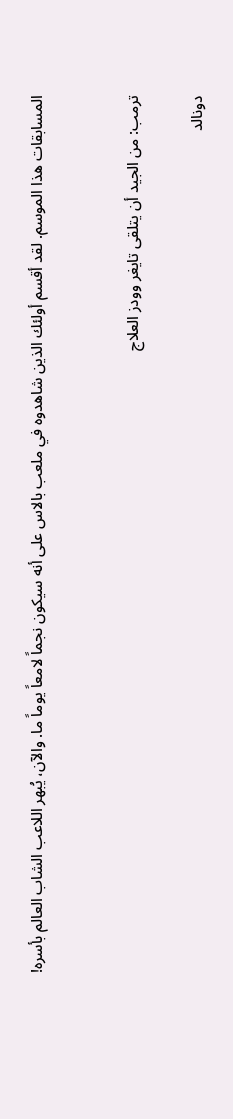المسابقات هذا الموسم. لقد أقسم أولئك الذين شاهدوه في ملعب بالاس على أنه سيكون نجماً لامعاً يوماً ما. والآن، يُبهر اللاعب الشاب العالم بأسره!


ترمب: من الجيد أن يتلقى تايغر وودز العلاج

دونالد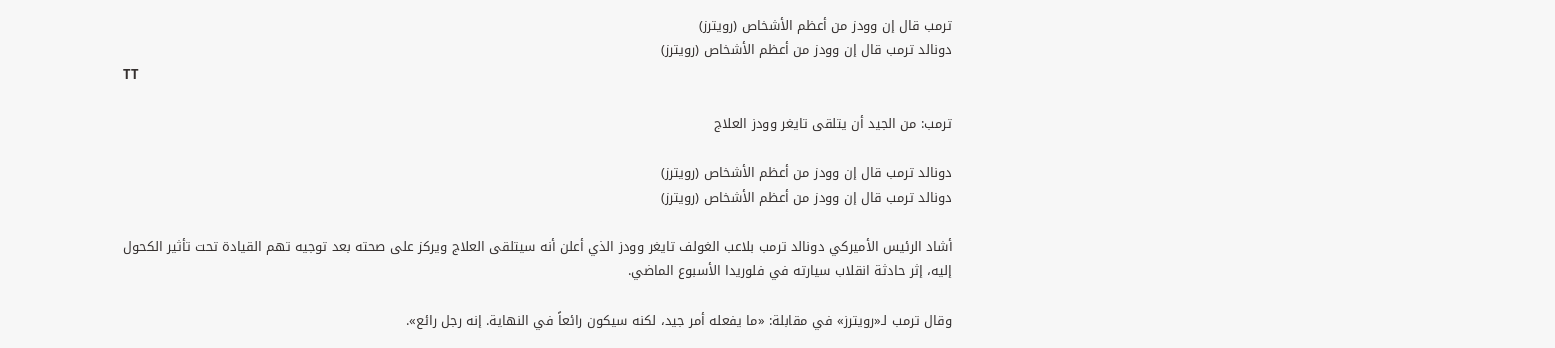ترمب قال إن وودز من أعظم الأشخاص (رويترز)
دونالد ترمب قال إن وودز من أعظم الأشخاص (رويترز)
TT

ترمب: من الجيد أن يتلقى تايغر وودز العلاج

دونالد ترمب قال إن وودز من أعظم الأشخاص (رويترز)
دونالد ترمب قال إن وودز من أعظم الأشخاص (رويترز)

أشاد الرئيس الأميركي دونالد ترمب بلاعب الغولف تايغر وودز الذي أعلن أنه سيتلقى العلاج ويركز على صحته بعد توجيه تهم القيادة تحت تأثير الكحول إليه، إثر حادثة انقلاب سيارته في فلوريدا الأسبوع الماضي.

وقال ترمب لـ«رويترز» في مقابلة: «ما يفعله أمر جيد، لكنه سيكون رائعاً في النهاية. إنه رجل رائع».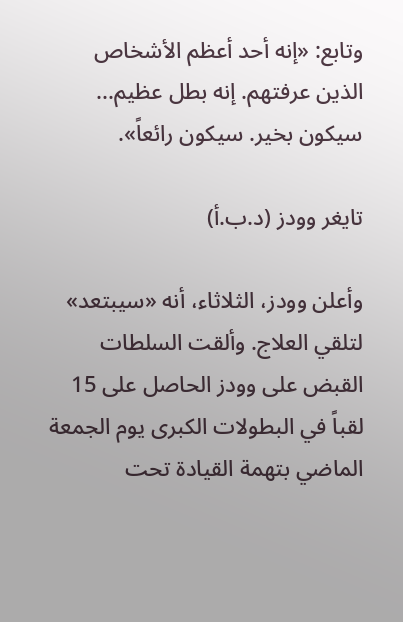وتابع: «إنه أحد أعظم الأشخاص الذين عرفتهم. إنه بطل عظيم... سيكون بخير. سيكون رائعاً».

تايغر وودز (د.ب.أ)

وأعلن وودز، الثلاثاء، أنه «سيبتعد» لتلقي العلاج. وألقت السلطات القبض على وودز الحاصل على 15 لقباً في البطولات الكبرى يوم الجمعة الماضي بتهمة القيادة تحت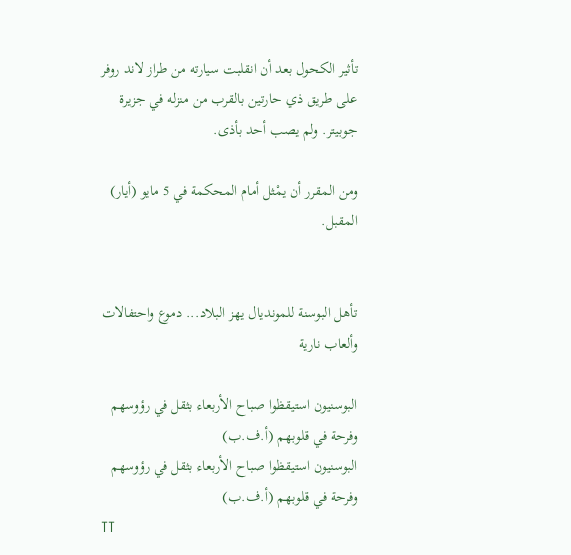تأثير الكحول بعد أن انقلبت سيارته من طراز لاند روفر على طريق ذي حارتين بالقرب من منزله في جزيرة جوبيتر. ولم يصب أحد بأذى.

ومن المقرر أن يمْثل أمام المحكمة في 5 مايو (أيار) المقبل.


تأهل البوسنة للمونديال يهز البلاد... دموع واحتفالات وألعاب نارية

البوسنيون استيقظوا صباح الأربعاء بثقل في رؤوسهم وفرحة في قلوبهم (أ.ف.ب)
البوسنيون استيقظوا صباح الأربعاء بثقل في رؤوسهم وفرحة في قلوبهم (أ.ف.ب)
TT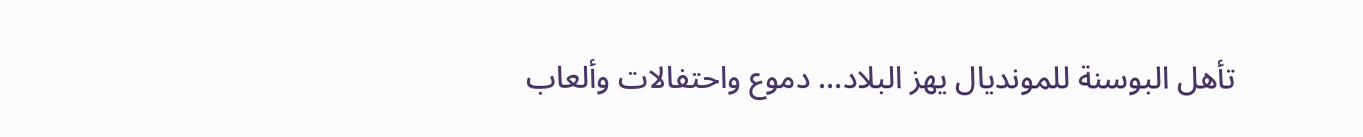تأهل البوسنة للمونديال يهز البلاد... دموع واحتفالات وألعاب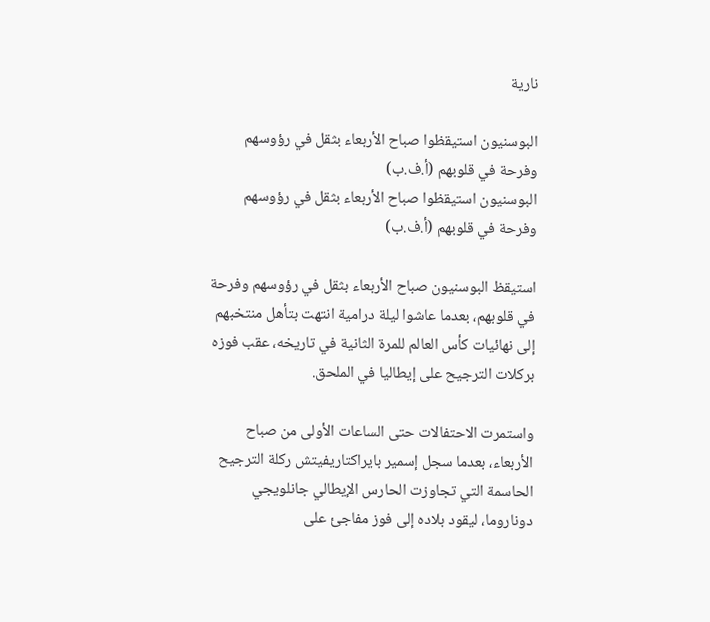نارية

البوسنيون استيقظوا صباح الأربعاء بثقل في رؤوسهم وفرحة في قلوبهم (أ.ف.ب)
البوسنيون استيقظوا صباح الأربعاء بثقل في رؤوسهم وفرحة في قلوبهم (أ.ف.ب)

استيقظ البوسنيون صباح الأربعاء بثقل في رؤوسهم وفرحة في قلوبهم، بعدما عاشوا ليلة درامية انتهت بتأهل منتخبهم إلى نهائيات كأس العالم للمرة الثانية في تاريخه، عقب فوزه بركلات الترجيح على إيطاليا في الملحق.

واستمرت الاحتفالات حتى الساعات الأولى من صباح الأربعاء، بعدما سجل إسمير بايراكتاريفيتش ركلة الترجيح الحاسمة التي تجاوزت الحارس الإيطالي جانلويجي دوناروما، ليقود بلاده إلى فوز مفاجئ على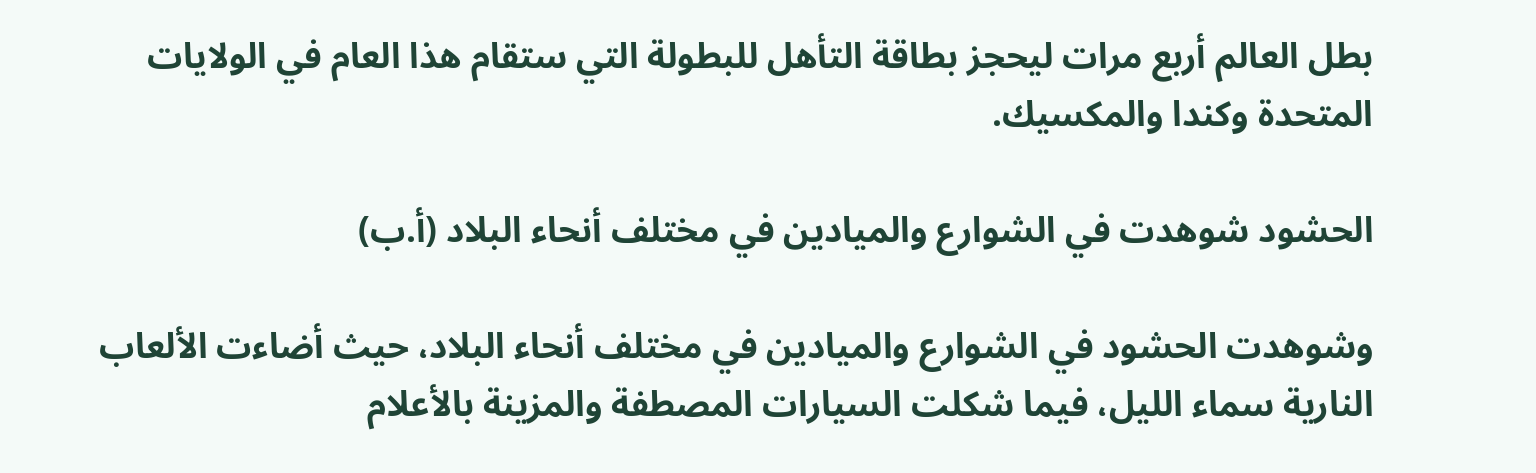بطل العالم أربع مرات ليحجز بطاقة التأهل للبطولة التي ستقام هذا العام في الولايات المتحدة وكندا والمكسيك.

الحشود شوهدت في الشوارع والميادين في مختلف أنحاء البلاد (أ.ب)

وشوهدت الحشود في الشوارع والميادين في مختلف أنحاء البلاد، حيث أضاءت الألعاب النارية سماء الليل، فيما شكلت السيارات المصطفة والمزينة بالأعلام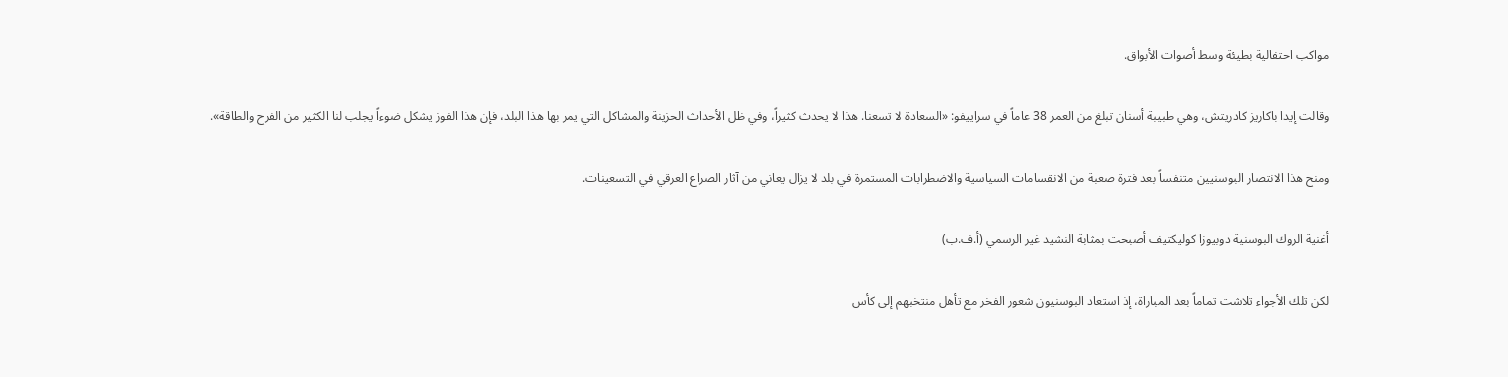مواكب احتفالية بطيئة وسط أصوات الأبواق.

وقالت إيدا باكاريز كادريتش، وهي طبيبة أسنان تبلغ من العمر 38 عاماً في سراييفو: «السعادة لا تسعنا. هذا لا يحدث كثيراً، وفي ظل الأحداث الحزينة والمشاكل التي يمر بها هذا البلد، فإن هذا الفوز يشكل ضوءاً يجلب لنا الكثير من الفرح والطاقة».

ومنح هذا الانتصار البوسنيين متنفساً بعد فترة صعبة من الانقسامات السياسية والاضطرابات المستمرة في بلد لا يزال يعاني من آثار الصراع العرقي في التسعينات.

أغنية الروك البوسنية دوبيوزا كوليكتيف أصبحت بمثابة النشيد غير الرسمي (أ.ف.ب)

لكن تلك الأجواء تلاشت تماماً بعد المباراة، إذ استعاد البوسنيون شعور الفخر مع تأهل منتخبهم إلى كأس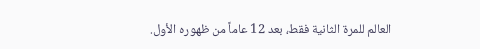العالم للمرة الثانية فقط، بعد 12 عاماً من ظهوره الأول.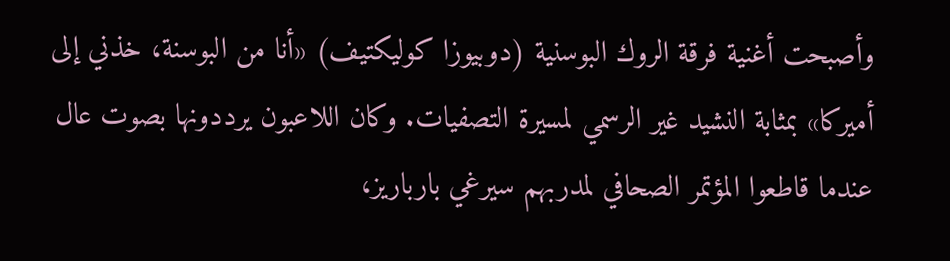وأصبحت أغنية فرقة الروك البوسنية (دوبيوزا كوليكتيف) «أنا من البوسنة، خذني إلى أميركا» بمثابة النشيد غير الرسمي لمسيرة التصفيات. وكان اللاعبون يرددونها بصوت عال عندما قاطعوا المؤتمر الصحافي لمدربهم سيرغي بارباريز،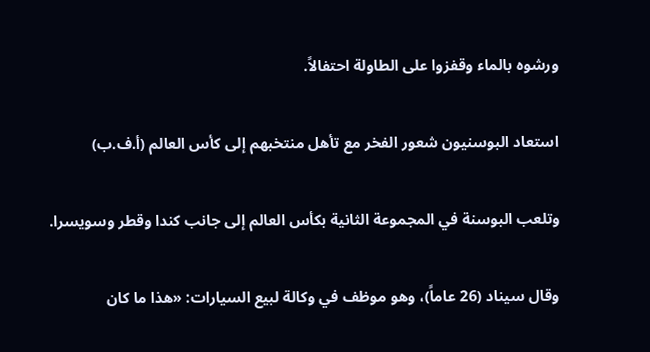ورشوه بالماء وقفزوا على الطاولة احتفالاً.

استعاد البوسنيون شعور الفخر مع تأهل منتخبهم إلى كأس العالم (أ.ف.ب)

وتلعب البوسنة في المجموعة الثانية بكأس العالم إلى جانب كندا وقطر وسويسرا.

وقال سيناد (26 عاماً)، وهو موظف في وكالة لبيع السيارات: «هذا ما كان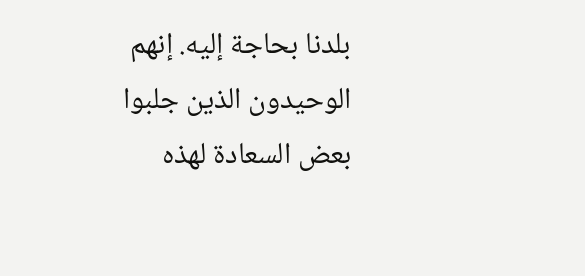بلدنا بحاجة إليه. إنهم الوحيدون الذين جلبوا بعض السعادة لهذه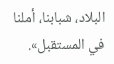البلاد، شبابنا، أملنا في المستقبل».